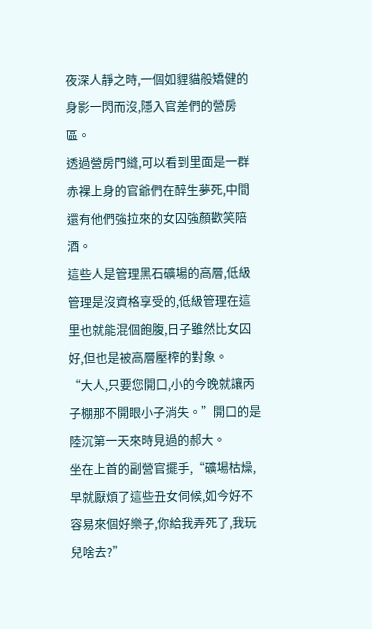夜深人靜之時,一個如貍貓般矯健的身影一閃而沒,隱入官差們的營房區。
透過營房門縫,可以看到里面是一群赤裸上身的官爺們在醉生夢死,中間還有他們強拉來的女囚強顏歡笑陪酒。
這些人是管理黑石礦場的高層,低級管理是沒資格享受的,低級管理在這里也就能混個飽腹,日子雖然比女囚好,但也是被高層壓榨的對象。
“大人,只要您開口,小的今晚就讓丙子棚那不開眼小子消失。”開口的是陸沉第一天來時見過的郝大。
坐在上首的副營官擺手,“礦場枯燥,早就厭煩了這些丑女伺候,如今好不容易來個好樂子,你給我弄死了,我玩兒啥去?”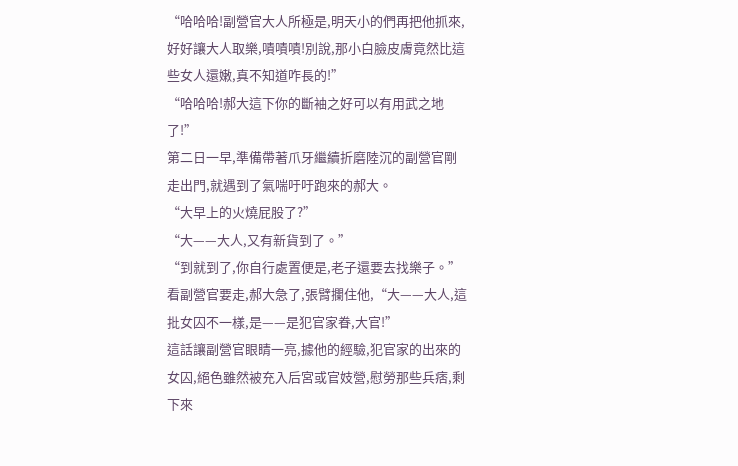“哈哈哈!副營官大人所極是,明天小的們再把他抓來,好好讓大人取樂,嘖嘖嘖!別說,那小白臉皮膚竟然比這些女人還嫩,真不知道咋長的!”
“哈哈哈!郝大這下你的斷袖之好可以有用武之地了!”
第二日一早,準備帶著爪牙繼續折磨陸沉的副營官剛走出門,就遇到了氣喘吁吁跑來的郝大。
“大早上的火燒屁股了?”
“大——大人,又有新貨到了。”
“到就到了,你自行處置便是,老子還要去找樂子。”
看副營官要走,郝大急了,張臂攔住他,“大——大人,這批女囚不一樣,是——是犯官家眷,大官!”
這話讓副營官眼睛一亮,據他的經驗,犯官家的出來的女囚,絕色雖然被充入后宮或官妓營,慰勞那些兵痞,剩下來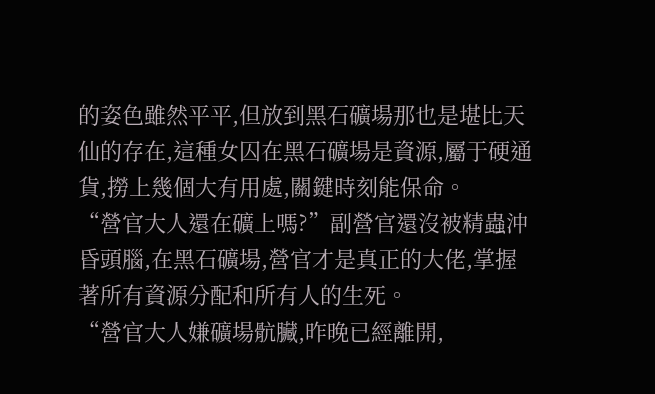的姿色雖然平平,但放到黑石礦場那也是堪比天仙的存在,這種女囚在黑石礦場是資源,屬于硬通貨,撈上幾個大有用處,關鍵時刻能保命。
“營官大人還在礦上嗎?”副營官還沒被精蟲沖昏頭腦,在黑石礦場,營官才是真正的大佬,掌握著所有資源分配和所有人的生死。
“營官大人嫌礦場骯臟,昨晚已經離開,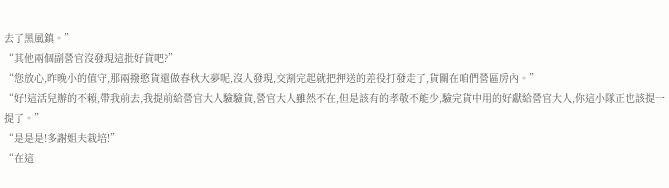去了黑風鎮。”
“其他兩個副營官沒發現這批好貨吧?”
“您放心,昨晚小的值守,那兩撥憨貨還做春秋大夢呢,沒人發現,交割完起就把押送的差役打發走了,貨關在咱們營區房內。”
“好!這活兒辦的不賴,帶我前去,我提前給營官大人驗驗貨,營官大人雖然不在,但是該有的孝敬不能少,驗完貨中用的好獻給營官大人,你這小隊正也該提一提了。”
“是是是!多謝姐夫栽培!”
“在這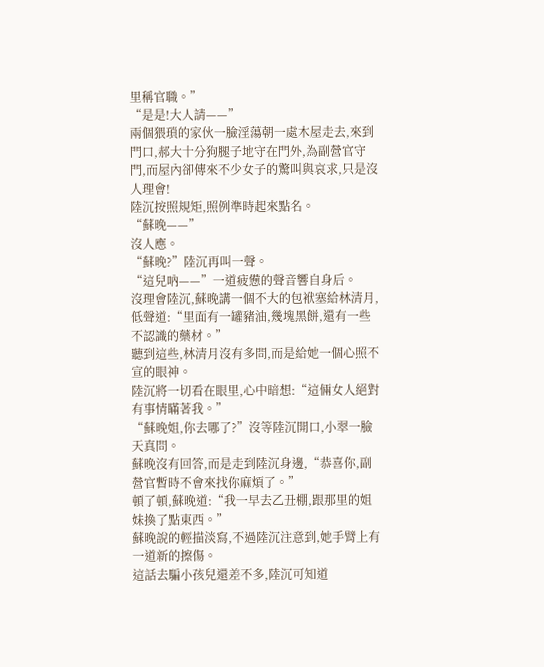里稱官職。”
“是是!大人請——”
兩個猥瑣的家伙一臉淫蕩朝一處木屋走去,來到門口,郝大十分狗腿子地守在門外,為副營官守門,而屋內卻傳來不少女子的驚叫與哀求,只是沒人理會!
陸沉按照規矩,照例準時起來點名。
“蘇晚——”
沒人應。
“蘇晚?”陸沉再叫一聲。
“這兒吶——”一道疲憊的聲音響自身后。
沒理會陸沉,蘇晚講一個不大的包袱塞給林清月,低聲道:“里面有一罐豬油,幾塊黑餅,還有一些不認識的藥材。”
聽到這些,林清月沒有多問,而是給她一個心照不宣的眼神。
陸沉將一切看在眼里,心中暗想:“這倆女人絕對有事情瞞著我。”
“蘇晚姐,你去哪了?”沒等陸沉開口,小翠一臉天真問。
蘇晚沒有回答,而是走到陸沉身邊,“恭喜你,副營官暫時不會來找你麻煩了。”
頓了頓,蘇晚道:“我一早去乙丑棚,跟那里的姐妹換了點東西。”
蘇晚說的輕描淡寫,不過陸沉注意到,她手臂上有一道新的擦傷。
這話去騙小孩兒還差不多,陸沉可知道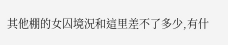其他棚的女囚境況和這里差不了多少,有什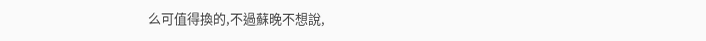么可值得換的,不過蘇晚不想說,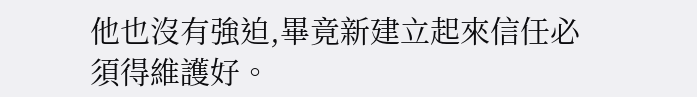他也沒有強迫,畢竟新建立起來信任必須得維護好。